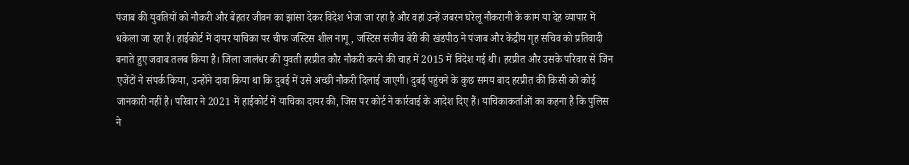पंजाब की युवतियों को नौकरी और बेहतर जीवन का झांसा देकर विदेश भेजा जा रहा है और वहां उन्हें जबरन घरेलू नौकरानी के काम या देह व्यापार में धकेला जा रहा है। हाईकोर्ट में दायर याचिका पर चीफ जस्टिस शील नागू, जस्टिस संजीव बेरी की खंडपीठ ने पंजाब और केंद्रीय गृह सचिव को प्रतिवादी बनाते हुए जवाब तलब किया है। जिला जालंधर की युवती हरप्रीत कौर नौकरी करने की चाह में 2015 में विदेश गई थी। हरप्रीत और उसके परिवार से जिन एजेंटों ने संपर्क किया, उन्होंने दावा किया था कि दुबई में उसे अच्छी नौकरी दिलाई जाएगी। दुबई पहुंचने के कुछ समय बाद हरप्रीत की किसी को कोई जानकारी नहीं है। परिवार ने 2021 में हाईकोर्ट में याचिका दायर की, जिस पर कोर्ट ने कार्रवाई के आदेश दिए हैं। याचिकाकर्ताओं का कहना है कि पुलिस ने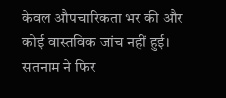केवल औपचारिकता भर की और कोई वास्तविक जांच नहीं हुई। सतनाम ने फिर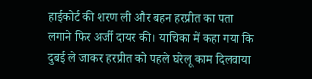हाईकोर्ट की शरण ली और बहन हरप्रीत का पता लगाने फिर अर्जी दायर की। याचिका में कहा गया कि दुबई ले जाकर हरप्रीत को पहले घरेलू काम दिलवाया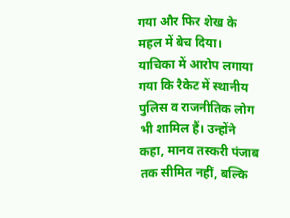गया और फिर शेख के महल में बेच दिया। याचिका में आरोप लगाया गया कि रैकेट में स्थानीय पुलिस व राजनीतिक लोग भी शामिल हैं। उन्होंने कहा, मानव तस्करी पंजाब तक सीमित नहीं, बल्कि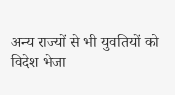अन्य राज्यों से भी युवतियों को विदेश भेजा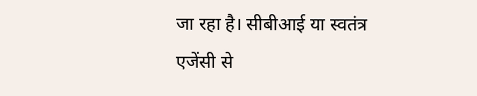जा रहा है। सीबीआई या स्वतंत्र एजेंसी से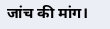जांच की मांग।